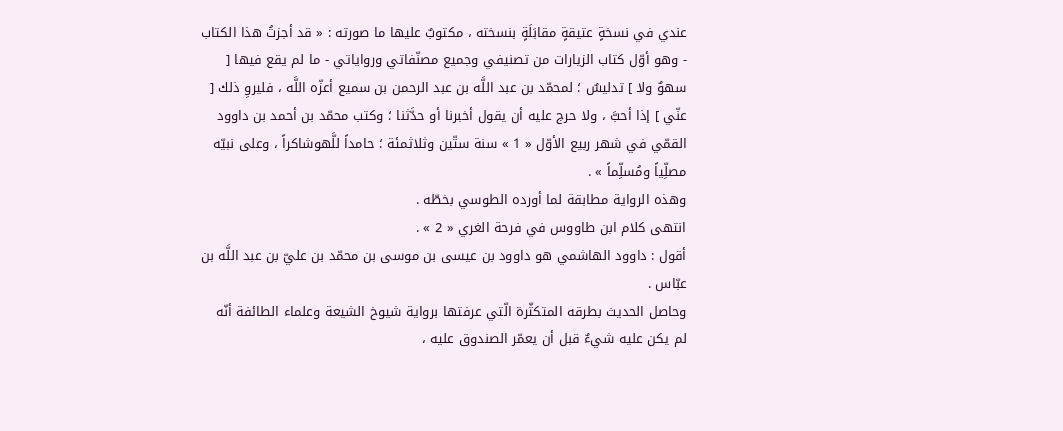عندي في نسخةٍ عتيقةٍ مقابَلَةٍ بنسخته ، مكتوبٌ عليها ما صورته : « قد أجزتُ هذا الكتاب - وهو أوّل كتاب الزيارات من تصنيفي وجميع مصنّفاتي ورواياتي - ما لم يقع فيها [ سهوٌ ولا ] تدليسٌ ؛ لمحمّد بن عبد اللَّه بن عبد الرحمن بن سميع أعزّه اللَّه ، فليروِ ذلك [ عنّي ] إذا أحبَّ ، ولا حرج عليه أن يقول أخبرنا أو حدَّثنا ؛ وكتب محمّد بن أحمد بن داوود القمّي في شهر ربيع الأوّل « 1 » سنة ستّين وثلاثمئة ؛ حامداً للَّهوشاكراً ، وعلى نبيّه مصلِّياً ومُسلِّماً » .
وهذه الرواية مطابقة لما أورده الطوسي بخطّه .
انتهى كلام ابن طاووس في فرحة الغري « 2 » .
أقول : داوود الهاشمي هو داوود بن عيسى بن موسى بن محمّد بن عليّ بن عبد اللَّه بن عبّاس .
وحاصل الحديث بطرقه المتكثّرة الّتي عرفتها برواية شيوخ الشيعة وعلماء الطائفة أنّه لم يكن عليه شيءٌ قبل أن يعمّر الصندوق عليه ،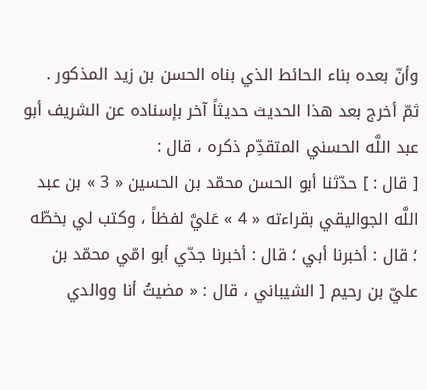وأنّ بعده بناء الحائط الذي بناه الحسن بن زيد المذكور .
ثمّ أخرج بعد هذا الحديث حديثاً آخر بإسناده عن الشريف أبو عبد اللَّه الحسني المتقدِّم ذكره ، قال :
[ قال : ] حدّثنا أبو الحسن محمّد بن الحسين « 3 » بن عبد اللَّه الجواليقي بقراءته « 4 » عَليَّ لفظاً ، وكتب لي بخطّه ؛ قال : أخبرنا أبي ؛ قال : أخبرنا جدّي أبو امّي محمّد بن عليّ بن رحيم [ الشيباني ، قال : « مضيتُ أنا ووالدي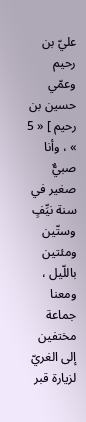عليّ بن رحيم وعمّي حسين بن رحيم ] « 5 » ، وأنا صبيٌّ صغير في سنة نيِّفٍ وستّين ومئتين باللّيل ، ومعنا جماعة مختفين إلى الغريّ لزيارة قبر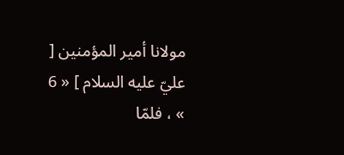مولانا أمير المؤمنين [ عليّ عليه السلام ] « 6 » ، فلمّا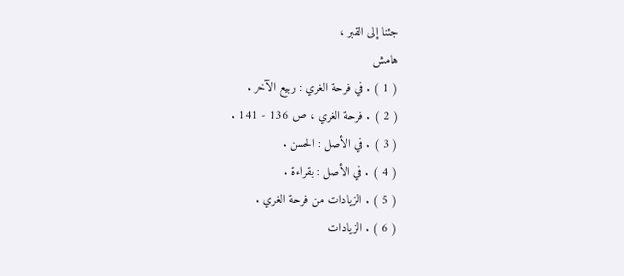جئنا إلى القبر ،
هامش
( 1 ) . في فرحة الغري : ربيع الآخر .
( 2 ) . فرحة الغري ، ص 136 - 141 .
( 3 ) . في الأصل : الحسن .
( 4 ) . في الأصل : بقراءة .
( 5 ) . الزيادات من فرحة الغري .
( 6 ) . الزيادات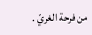من فرحة الغريّ .